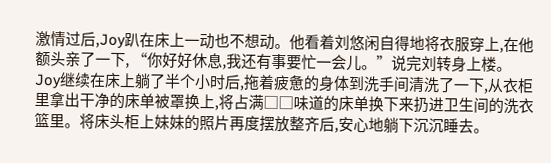激情过后,Joy趴在床上一动也不想动。他看着刘悠闲自得地将衣服穿上,在他额头亲了一下, “你好好休息,我还有事要忙一会儿。”说完刘转身上楼。
Joy继续在床上躺了半个小时后,拖着疲惫的身体到洗手间清洗了一下,从衣柜里拿出干净的床单被罩换上,将占满□□味道的床单换下来扔进卫生间的洗衣篮里。将床头柜上妹妹的照片再度摆放整齐后,安心地躺下沉沉睡去。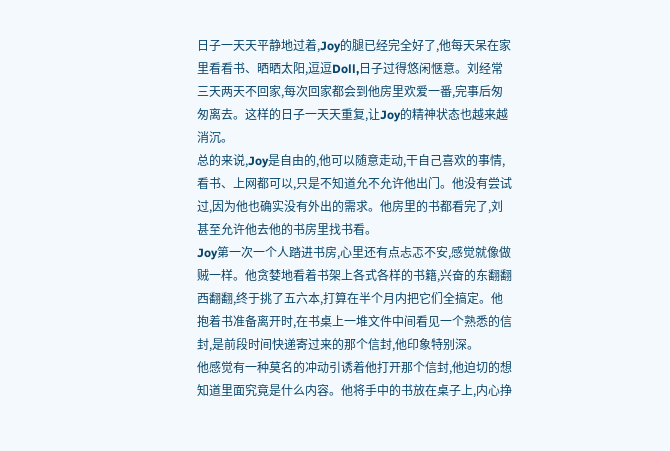日子一天天平静地过着,Joy的腿已经完全好了,他每天呆在家里看看书、晒晒太阳,逗逗Doll,日子过得悠闲惬意。刘经常三天两天不回家,每次回家都会到他房里欢爱一番,完事后匆匆离去。这样的日子一天天重复,让Joy的精神状态也越来越消沉。
总的来说,Joy是自由的,他可以随意走动,干自己喜欢的事情,看书、上网都可以,只是不知道允不允许他出门。他没有尝试过,因为他也确实没有外出的需求。他房里的书都看完了,刘甚至允许他去他的书房里找书看。
Joy第一次一个人踏进书房,心里还有点忐忑不安,感觉就像做贼一样。他贪婪地看着书架上各式各样的书籍,兴奋的东翻翻西翻翻,终于挑了五六本,打算在半个月内把它们全搞定。他抱着书准备离开时,在书桌上一堆文件中间看见一个熟悉的信封,是前段时间快递寄过来的那个信封,他印象特别深。
他感觉有一种莫名的冲动引诱着他打开那个信封,他迫切的想知道里面究竟是什么内容。他将手中的书放在桌子上,内心挣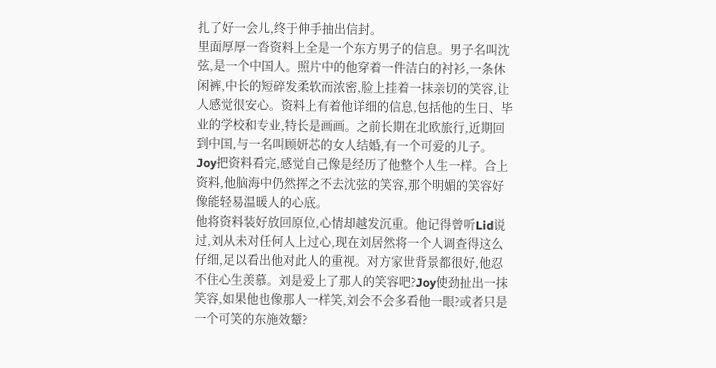扎了好一会儿,终于伸手抽出信封。
里面厚厚一沓资料上全是一个东方男子的信息。男子名叫沈弦,是一个中国人。照片中的他穿着一件洁白的衬衫,一条休闲裤,中长的短碎发柔软而浓密,脸上挂着一抹亲切的笑容,让人感觉很安心。资料上有着他详细的信息,包括他的生日、毕业的学校和专业,特长是画画。之前长期在北欧旅行,近期回到中国,与一名叫顾妍芯的女人结婚,有一个可爱的儿子。
Joy把资料看完,感觉自己像是经历了他整个人生一样。合上资料,他脑海中仍然挥之不去沈弦的笑容,那个明媚的笑容好像能轻易温暖人的心底。
他将资料装好放回原位,心情却越发沉重。他记得曾听Lid说过,刘从未对任何人上过心,现在刘居然将一个人调查得这么仔细,足以看出他对此人的重视。对方家世背景都很好,他忍不住心生羡慕。刘是爱上了那人的笑容吧?Joy使劲扯出一抹笑容,如果他也像那人一样笑,刘会不会多看他一眼?或者只是一个可笑的东施效颦?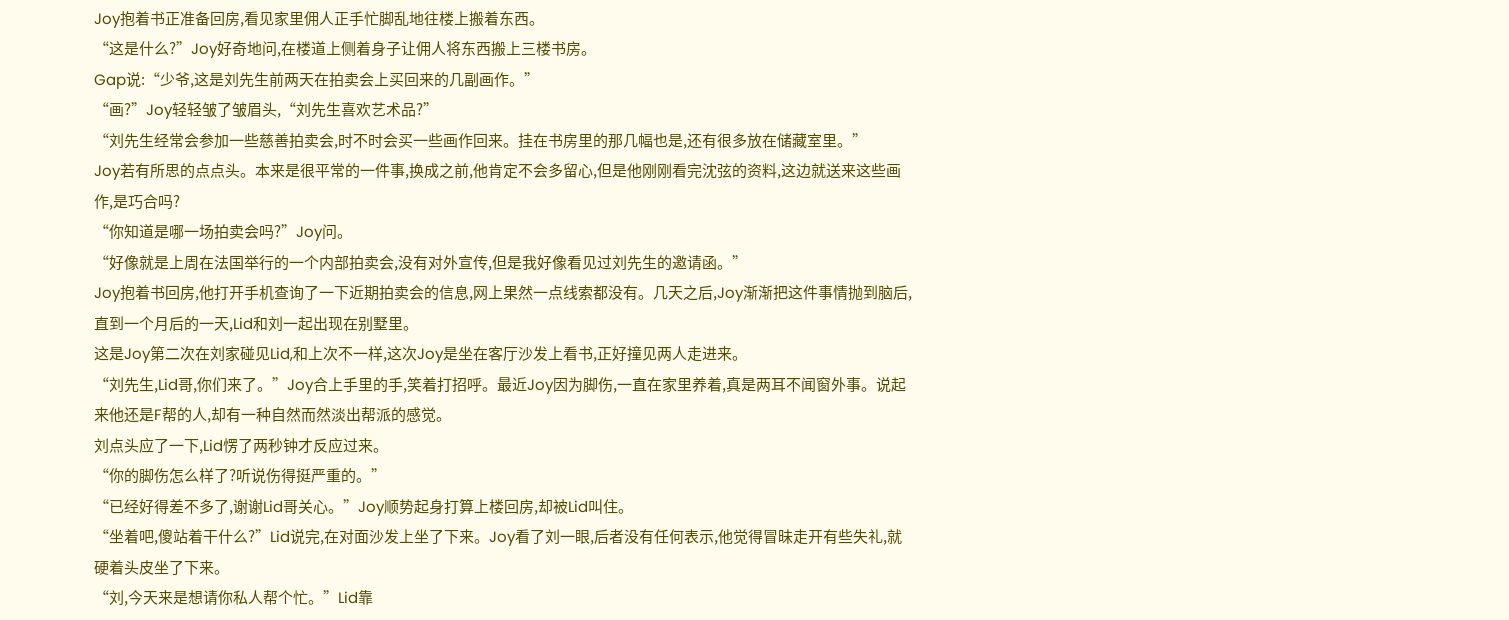Joy抱着书正准备回房,看见家里佣人正手忙脚乱地往楼上搬着东西。
“这是什么?”Joy好奇地问,在楼道上侧着身子让佣人将东西搬上三楼书房。
Gap说:“少爷,这是刘先生前两天在拍卖会上买回来的几副画作。”
“画?”Joy轻轻皱了皱眉头,“刘先生喜欢艺术品?”
“刘先生经常会参加一些慈善拍卖会,时不时会买一些画作回来。挂在书房里的那几幅也是,还有很多放在储藏室里。”
Joy若有所思的点点头。本来是很平常的一件事,换成之前,他肯定不会多留心,但是他刚刚看完沈弦的资料,这边就送来这些画作,是巧合吗?
“你知道是哪一场拍卖会吗?”Joy问。
“好像就是上周在法国举行的一个内部拍卖会,没有对外宣传,但是我好像看见过刘先生的邀请函。”
Joy抱着书回房,他打开手机查询了一下近期拍卖会的信息,网上果然一点线索都没有。几天之后,Joy渐渐把这件事情抛到脑后,直到一个月后的一天,Lid和刘一起出现在别墅里。
这是Joy第二次在刘家碰见Lid,和上次不一样,这次Joy是坐在客厅沙发上看书,正好撞见两人走进来。
“刘先生,Lid哥,你们来了。”Joy合上手里的手,笑着打招呼。最近Joy因为脚伤,一直在家里养着,真是两耳不闻窗外事。说起来他还是F帮的人,却有一种自然而然淡出帮派的感觉。
刘点头应了一下,Lid愣了两秒钟才反应过来。
“你的脚伤怎么样了?听说伤得挺严重的。”
“已经好得差不多了,谢谢Lid哥关心。”Joy顺势起身打算上楼回房,却被Lid叫住。
“坐着吧,傻站着干什么?”Lid说完,在对面沙发上坐了下来。Joy看了刘一眼,后者没有任何表示,他觉得冒昧走开有些失礼,就硬着头皮坐了下来。
“刘,今天来是想请你私人帮个忙。”Lid靠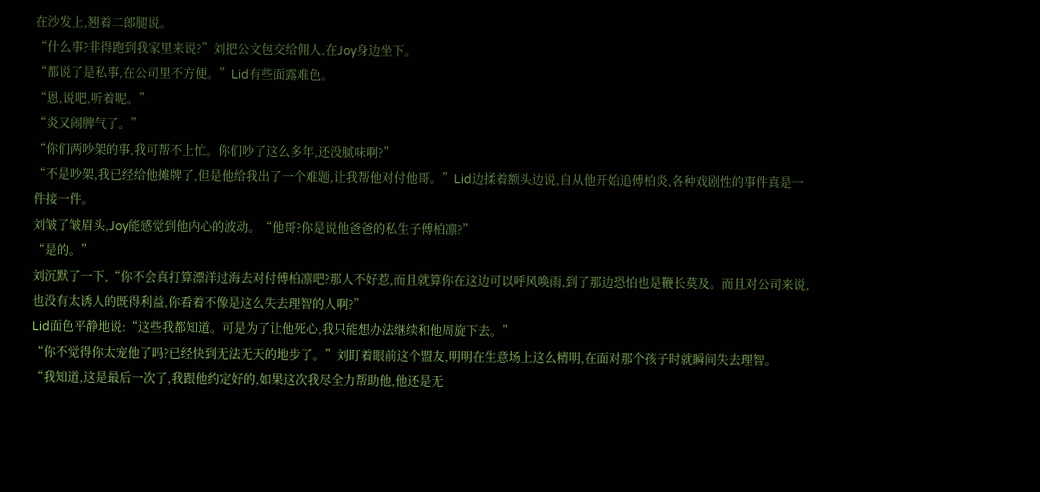在沙发上,翘着二郎腿说。
“什么事?非得跑到我家里来说?”刘把公文包交给佣人,在Joy身边坐下。
“都说了是私事,在公司里不方便。”Lid有些面露难色。
“恩,说吧,听着呢。”
“炎又闹脾气了。”
“你们两吵架的事,我可帮不上忙。你们吵了这么多年,还没腻味啊?”
“不是吵架,我已经给他摊牌了,但是他给我出了一个难题,让我帮他对付他哥。”Lid边揉着额头边说,自从他开始追傅柏炎,各种戏剧性的事件真是一件接一件。
刘皱了皱眉头,Joy能感觉到他内心的波动。“他哥?你是说他爸爸的私生子傅柏凛?”
“是的。”
刘沉默了一下,“你不会真打算漂洋过海去对付傅柏凛吧?那人不好惹,而且就算你在这边可以呼风唤雨,到了那边恐怕也是鞭长莫及。而且对公司来说,也没有太诱人的既得利益,你看着不像是这么失去理智的人啊?”
Lid面色平静地说:“这些我都知道。可是为了让他死心,我只能想办法继续和他周旋下去。”
“你不觉得你太宠他了吗?已经快到无法无天的地步了。”刘盯着眼前这个盟友,明明在生意场上这么精明,在面对那个孩子时就瞬间失去理智。
“我知道,这是最后一次了,我跟他约定好的,如果这次我尽全力帮助他,他还是无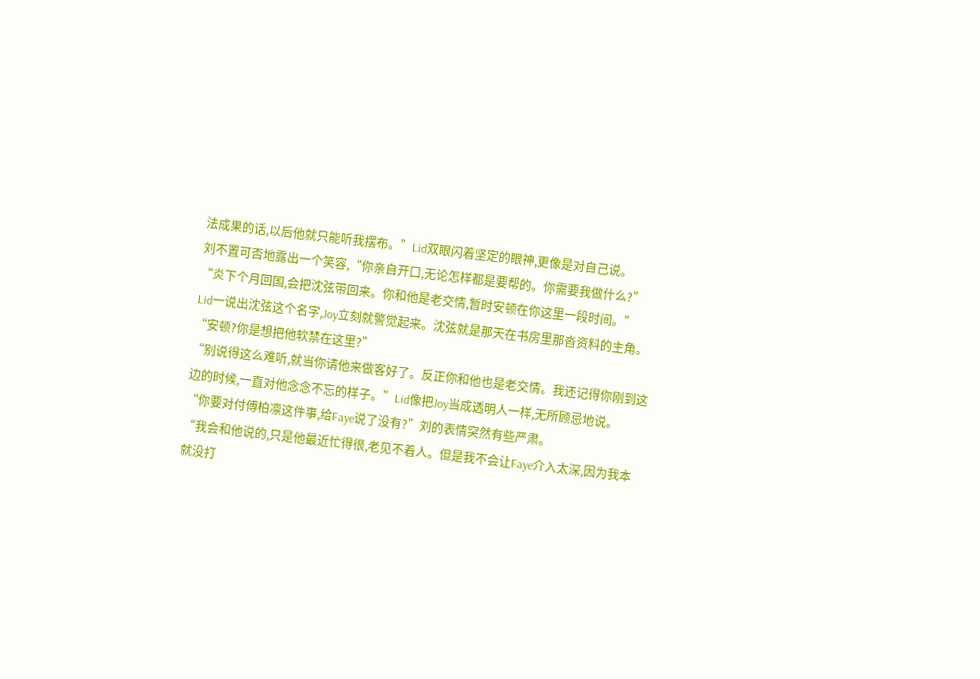法成果的话,以后他就只能听我摆布。”Lid双眼闪着坚定的眼神,更像是对自己说。
刘不置可否地露出一个笑容,“你亲自开口,无论怎样都是要帮的。你需要我做什么?”
“炎下个月回国,会把沈弦带回来。你和他是老交情,暂时安顿在你这里一段时间。”
Lid一说出沈弦这个名字,Joy立刻就警觉起来。沈弦就是那天在书房里那沓资料的主角。
“安顿?你是想把他软禁在这里?”
“别说得这么难听,就当你请他来做客好了。反正你和他也是老交情。我还记得你刚到这边的时候,一直对他念念不忘的样子。”Lid像把Joy当成透明人一样,无所顾忌地说。
“你要对付傅柏凛这件事,给Faye说了没有?”刘的表情突然有些严肃。
“我会和他说的,只是他最近忙得很,老见不着人。但是我不会让Faye介入太深,因为我本就没打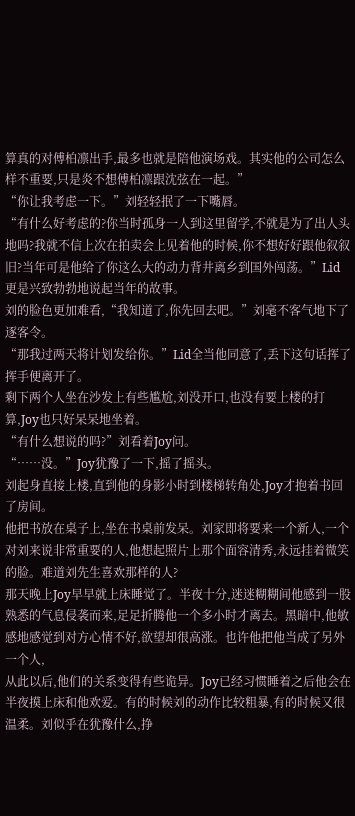算真的对傅柏凛出手,最多也就是陪他演场戏。其实他的公司怎么样不重要,只是炎不想傅柏凛跟沈弦在一起。”
“你让我考虑一下。”刘轻轻抿了一下嘴唇。
“有什么好考虑的?你当时孤身一人到这里留学,不就是为了出人头地吗?我就不信上次在拍卖会上见着他的时候,你不想好好跟他叙叙旧?当年可是他给了你这么大的动力背井离乡到国外闯荡。”Lid更是兴致勃勃地说起当年的故事。
刘的脸色更加难看,“我知道了,你先回去吧。”刘毫不客气地下了逐客令。
“那我过两天将计划发给你。”Lid全当他同意了,丢下这句话挥了挥手便离开了。
剩下两个人坐在沙发上有些尴尬,刘没开口,也没有要上楼的打算,Joy也只好呆呆地坐着。
“有什么想说的吗?”刘看着Joy问。
“……没。”Joy犹豫了一下,摇了摇头。
刘起身直接上楼,直到他的身影小时到楼梯转角处,Joy才抱着书回了房间。
他把书放在桌子上,坐在书桌前发呆。刘家即将要来一个新人,一个对刘来说非常重要的人,他想起照片上那个面容清秀,永远挂着微笑的脸。难道刘先生喜欢那样的人?
那天晚上Joy早早就上床睡觉了。半夜十分,迷迷糊糊间他感到一股熟悉的气息侵袭而来,足足折腾他一个多小时才离去。黑暗中,他敏感地感觉到对方心情不好,欲望却很高涨。也许他把他当成了另外一个人,
从此以后,他们的关系变得有些诡异。Joy已经习惯睡着之后他会在半夜摸上床和他欢爱。有的时候刘的动作比较粗暴,有的时候又很温柔。刘似乎在犹豫什么,挣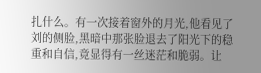扎什么。有一次接着窗外的月光,他看见了刘的侧脸,黑暗中那张脸退去了阳光下的稳重和自信,竟显得有一丝迷茫和脆弱。让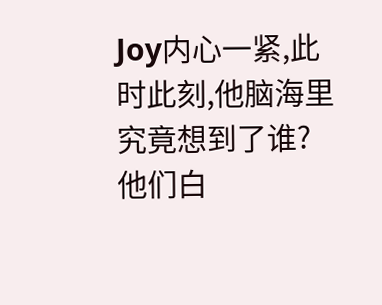Joy内心一紧,此时此刻,他脑海里究竟想到了谁?
他们白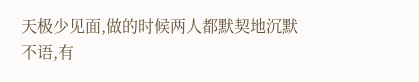天极少见面,做的时候两人都默契地沉默不语,有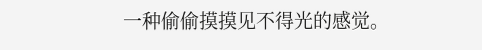一种偷偷摸摸见不得光的感觉。